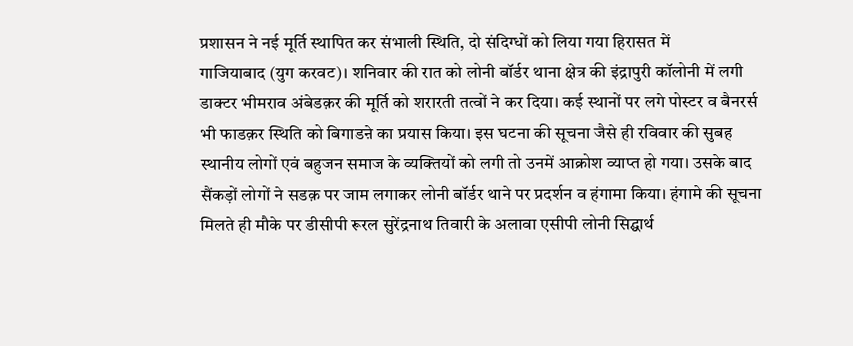प्रशासन ने नई मूर्ति स्थापित कर संभाली स्थिति, दो संदिग्धों को लिया गया हिरासत में
गाजियाबाद (युग करवट)। शनिवार की रात को लोनी बॉर्डर थाना क्षेत्र की इंद्रापुरी कॉलोनी में लगी डाक्टर भीमराव अंबेडक़र की मूर्ति को शरारती तत्वों ने कर दिया। कई स्थानों पर लगे पोस्टर व बैनरर्स भी फाडक़र स्थिति को बिगाडऩे का प्रयास किया। इस घटना की सूचना जैसे ही रविवार की सुबह स्थानीय लोगों एवं बहुजन समाज के व्यक्तियों को लगी तो उनमें आक्रोश व्याप्त हो गया। उसके बाद सैंकड़ों लोगों ने सडक़ पर जाम लगाकर लोनी बॉर्डर थाने पर प्रदर्शन व हंगामा किया। हंगामे की सूचना मिलते ही मौके पर डीसीपी रूरल सुरेंद्रनाथ तिवारी के अलावा एसीपी लोनी सिद्घार्थ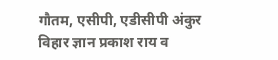गौतम, एसीपी, एडीसीपी अंकुर विहार ज्ञान प्रकाश राय व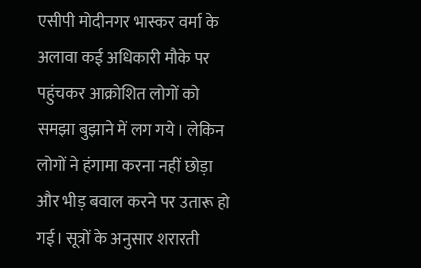एसीपी मोदीनगर भास्कर वर्मा के अलावा कई अधिकारी मौके पर पहुंचकर आक्रोशित लोगों को समझा बुझाने में लग गये। लेकिन लोगों ने हंगामा करना नहीं छोड़ा और भीड़ बवाल करने पर उतारू हो गई। सूत्रों के अनुसार शरारती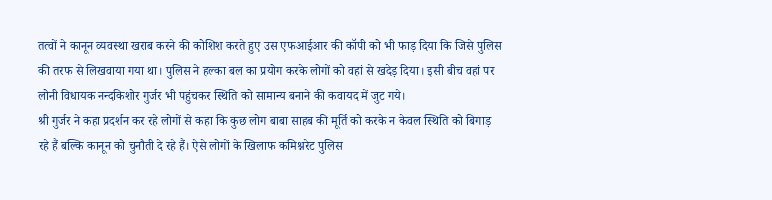तत्वों ने कानून व्यवस्था खराब करने की कोशिश करते हुए उस एफआईआर की कॉपी को भी फाड़ दिया कि जिसे पुलिस की तरफ से लिखवाया गया था। पुलिस ने हल्का बल का प्रयोग करके लोगों को वहां से खदेड़ दिया। इसी बीच वहां पर लोनी विधायक नन्दकिशोर गुर्जर भी पहुंचकर स्थिति को सामान्य बनाने की कवायद में जुट गये।
श्री गुर्जर ने कहा प्रदर्शन कर रहे लोगों से कहा कि कुछ लोग बाबा साहब की मूर्ति को करके न केवल स्थिति को बिगाड़ रहे हैं बल्कि कानून को चुनौती दे रहे हैं। ऐसे लोगों के खिलाफ कमिश्नरेट पुलिस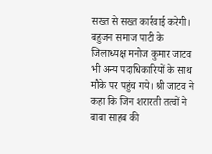सख्त से सख्त कार्रवाई करेगी। बहुजन समाज पाटी के जिलाध्यक्ष मनोज कुमार जाटव भी अन्य पदाधिकारियों के साथ मौके पर पहुंच गये। श्री जाटव ने कहा कि जिन शरारती तत्वों ने बाबा साहब की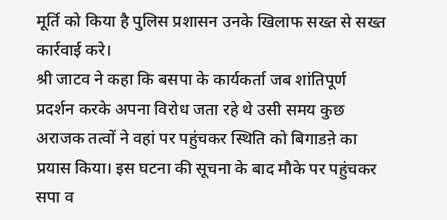मूर्ति को किया है पुलिस प्रशासन उनके खिलाफ सख्त से सख्त कार्रवाई करे।
श्री जाटव ने कहा कि बसपा के कार्यकर्ता जब शांतिपूर्ण प्रदर्शन करके अपना विरोध जता रहे थे उसी समय कुछ अराजक तत्वों ने वहां पर पहुंचकर स्थिति को बिगाडऩे का प्रयास किया। इस घटना की सूचना के बाद मौके पर पहुंचकर सपा व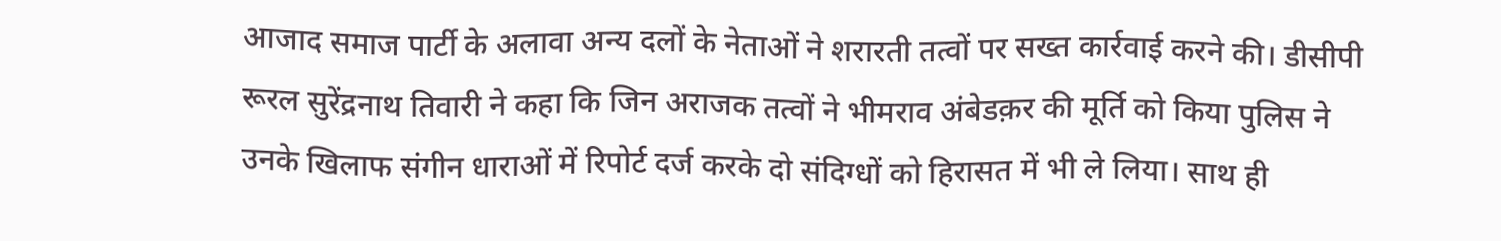आजाद समाज पार्टी के अलावा अन्य दलों के नेताओं ने शरारती तत्वों पर सख्त कार्रवाई करने की। डीसीपी रूरल सुरेंद्रनाथ तिवारी ने कहा कि जिन अराजक तत्वों ने भीमराव अंबेडक़र की मूर्ति को किया पुलिस ने उनके खिलाफ संगीन धाराओं में रिपोर्ट दर्ज करके दो संदिग्धों को हिरासत में भी ले लिया। साथ ही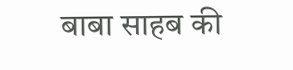बाबा साहब की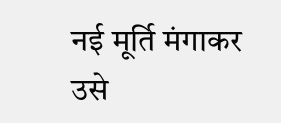नई मूर्ति मंगाकर उसे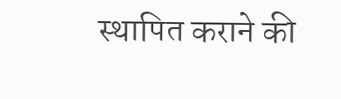स्थापित कराने की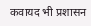कवायद भी प्रशासन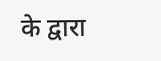के द्वारा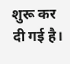शुरू कर दी गई है।